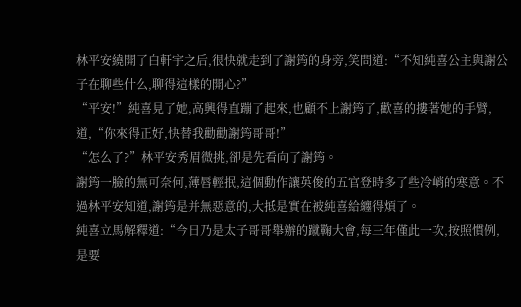林平安繞開了白軒宇之后,很快就走到了謝筠的身旁,笑問道:“不知純喜公主與謝公子在聊些什么,聊得這樣的開心?”
“平安!”純喜見了她,高興得直蹦了起來,也顧不上謝筠了,歡喜的摟著她的手臂,道,“你來得正好,快替我勸勸謝筠哥哥!”
“怎么了?”林平安秀眉微挑,卻是先看向了謝筠。
謝筠一臉的無可奈何,薄唇輕抿,這個動作讓英俊的五官登時多了些冷峭的寒意。不過林平安知道,謝筠是并無惡意的,大抵是實在被純喜給纏得煩了。
純喜立馬解釋道:“今日乃是太子哥哥舉辦的蹴鞠大會,每三年僅此一次,按照慣例,是要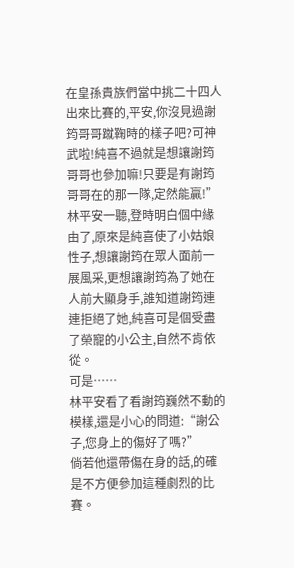在皇孫貴族們當中挑二十四人出來比賽的,平安,你沒見過謝筠哥哥蹴鞠時的樣子吧?可神武啦!純喜不過就是想讓謝筠哥哥也參加嘛!只要是有謝筠哥哥在的那一隊,定然能贏!”
林平安一聽,登時明白個中緣由了,原來是純喜使了小姑娘性子,想讓謝筠在眾人面前一展風采,更想讓謝筠為了她在人前大顯身手,誰知道謝筠連連拒絕了她,純喜可是個受盡了榮寵的小公主,自然不肯依從。
可是……
林平安看了看謝筠巍然不動的模樣,還是小心的問道:“謝公子,您身上的傷好了嗎?”
倘若他還帶傷在身的話,的確是不方便參加這種劇烈的比賽。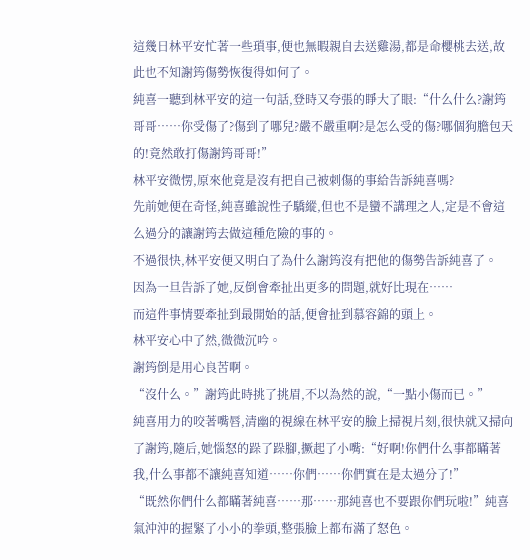這幾日林平安忙著一些瑣事,便也無暇親自去送雞湯,都是命櫻桃去送,故此也不知謝筠傷勢恢復得如何了。
純喜一聽到林平安的這一句話,登時又夸張的睜大了眼:“什么什么?謝筠哥哥……你受傷了?傷到了哪兒?嚴不嚴重啊?是怎么受的傷?哪個狗膽包天的!竟然敢打傷謝筠哥哥!”
林平安微愣,原來他竟是沒有把自己被刺傷的事給告訴純喜嗎?
先前她便在奇怪,純喜雖說性子驕縱,但也不是蠻不講理之人,定是不會這么過分的讓謝筠去做這種危險的事的。
不過很快,林平安便又明白了為什么謝筠沒有把他的傷勢告訴純喜了。
因為一旦告訴了她,反倒會牽扯出更多的問題,就好比現在……
而這件事情要牽扯到最開始的話,便會扯到慕容錦的頭上。
林平安心中了然,微微沉吟。
謝筠倒是用心良苦啊。
“沒什么。”謝筠此時挑了挑眉,不以為然的說,“一點小傷而已。”
純喜用力的咬著嘴唇,清幽的視線在林平安的臉上掃視片刻,很快就又掃向了謝筠,隨后,她惱怒的跺了跺腳,撅起了小嘴:“好啊!你們什么事都瞞著我,什么事都不讓純喜知道……你們……你們實在是太過分了!”
“既然你們什么都瞞著純喜……那……那純喜也不要跟你們玩啦!”純喜氣沖沖的握緊了小小的拳頭,整張臉上都布滿了怒色。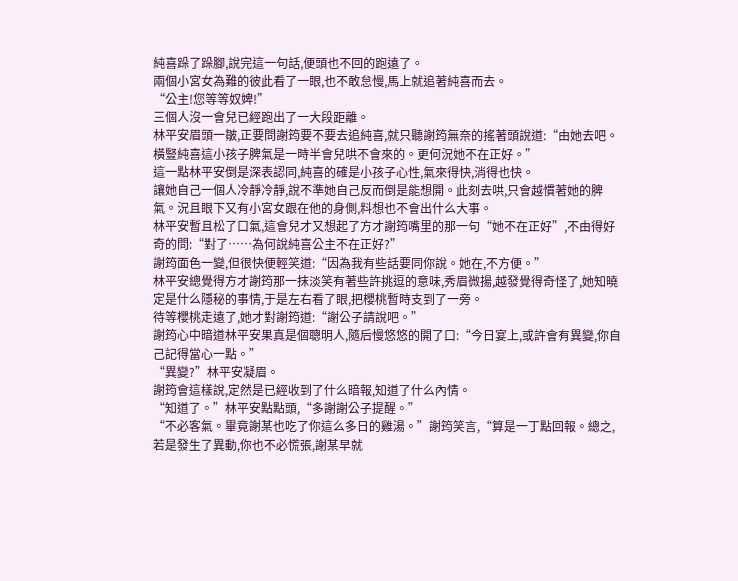純喜跺了跺腳,說完這一句話,便頭也不回的跑遠了。
兩個小宮女為難的彼此看了一眼,也不敢怠慢,馬上就追著純喜而去。
“公主!您等等奴婢!”
三個人沒一會兒已經跑出了一大段距離。
林平安眉頭一皺,正要問謝筠要不要去追純喜,就只聽謝筠無奈的搖著頭說道:“由她去吧。橫豎純喜這小孩子脾氣是一時半會兒哄不會來的。更何況她不在正好。”
這一點林平安倒是深表認同,純喜的確是小孩子心性,氣來得快,消得也快。
讓她自己一個人冷靜冷靜,說不準她自己反而倒是能想開。此刻去哄,只會越慣著她的脾氣。況且眼下又有小宮女跟在他的身側,料想也不會出什么大事。
林平安暫且松了口氣,這會兒才又想起了方才謝筠嘴里的那一句“她不在正好”,不由得好奇的問:“對了……為何說純喜公主不在正好?”
謝筠面色一變,但很快便輕笑道:“因為我有些話要同你說。她在,不方便。”
林平安總覺得方才謝筠那一抹淡笑有著些許挑逗的意味,秀眉微揚,越發覺得奇怪了,她知曉定是什么隱秘的事情,于是左右看了眼,把櫻桃暫時支到了一旁。
待等櫻桃走遠了,她才對謝筠道:“謝公子請說吧。”
謝筠心中暗道林平安果真是個聰明人,隨后慢悠悠的開了口:“今日宴上,或許會有異變,你自己記得當心一點。”
“異變?”林平安凝眉。
謝筠會這樣說,定然是已經收到了什么暗報,知道了什么內情。
“知道了。”林平安點點頭,“多謝謝公子提醒。”
“不必客氣。畢竟謝某也吃了你這么多日的雞湯。”謝筠笑言,“算是一丁點回報。總之,若是發生了異動,你也不必慌張,謝某早就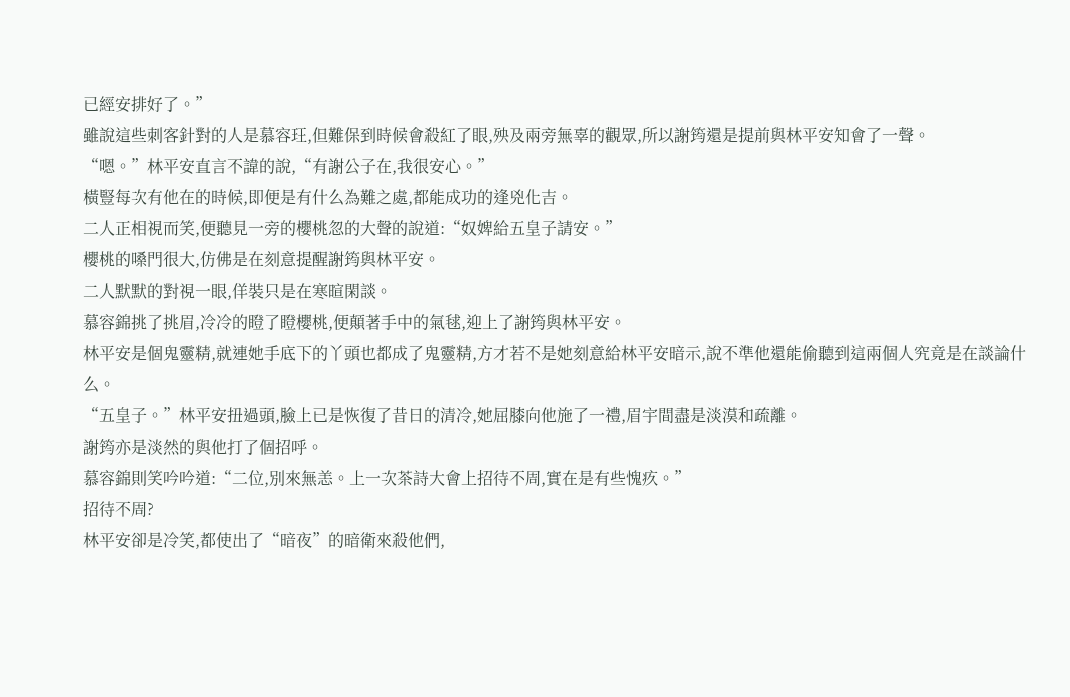已經安排好了。”
雖說這些刺客針對的人是慕容玨,但難保到時候會殺紅了眼,殃及兩旁無辜的觀眾,所以謝筠還是提前與林平安知會了一聲。
“嗯。”林平安直言不諱的說,“有謝公子在,我很安心。”
橫豎每次有他在的時候,即便是有什么為難之處,都能成功的逢兇化吉。
二人正相視而笑,便聽見一旁的櫻桃忽的大聲的說道:“奴婢給五皇子請安。”
櫻桃的嗓門很大,仿佛是在刻意提醒謝筠與林平安。
二人默默的對視一眼,佯裝只是在寒暄閑談。
慕容錦挑了挑眉,冷冷的瞪了瞪櫻桃,便顛著手中的氣毬,迎上了謝筠與林平安。
林平安是個鬼靈精,就連她手底下的丫頭也都成了鬼靈精,方才若不是她刻意給林平安暗示,說不準他還能偷聽到這兩個人究竟是在談論什么。
“五皇子。”林平安扭過頭,臉上已是恢復了昔日的清冷,她屈膝向他施了一禮,眉宇間盡是淡漠和疏離。
謝筠亦是淡然的與他打了個招呼。
慕容錦則笑吟吟道:“二位,別來無恙。上一次茶詩大會上招待不周,實在是有些愧疚。”
招待不周?
林平安卻是冷笑,都使出了“暗夜”的暗衛來殺他們,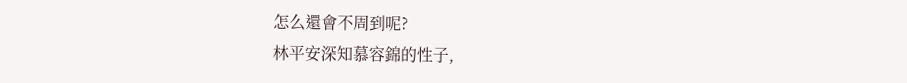怎么還會不周到呢?
林平安深知慕容錦的性子,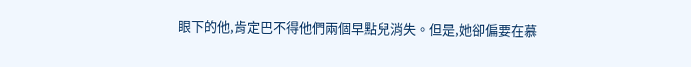眼下的他,肯定巴不得他們兩個早點兒消失。但是,她卻偏要在慕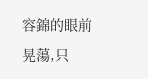容錦的眼前晃蕩,只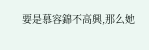要是慕容錦不高興,那么她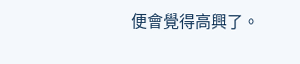便會覺得高興了。